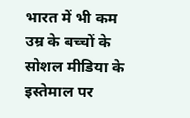भारत में भी कम उम्र के बच्चों के सोशल मीडिया के इस्तेमाल पर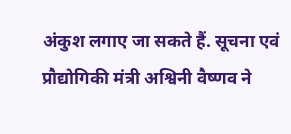अंकुश लगाए जा सकते हैं. सूचना एवं प्रौद्योगिकी मंत्री अश्विनी वैष्णव ने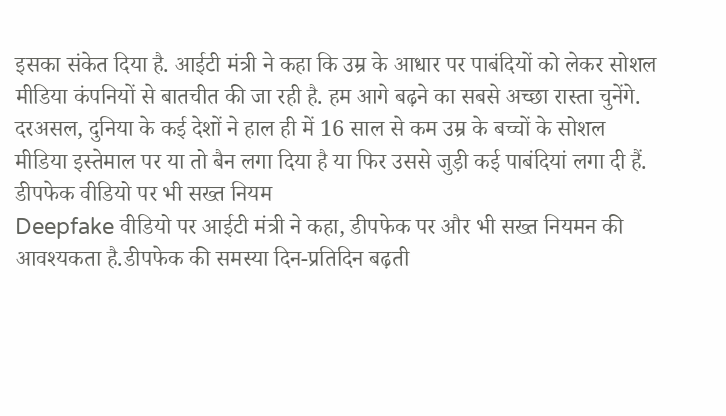इसका संकेत दिया है. आईटी मंत्री ने कहा कि उम्र के आधार पर पाबंदियों को लेकर सोशल मीडिया कंपनियों से बातचीत की जा रही है. हम आगे बढ़ने का सबसे अच्छा रास्ता चुनेंगे. दरअसल, दुनिया के कई देशों ने हाल ही में 16 साल से कम उम्र के बच्चों के सोशल मीडिया इस्तेमाल पर या तो बैन लगा दिया है या फिर उससे जुड़ी कई पाबंदियां लगा दी हैं.
डीपफेक वीडियो पर भी सख्त नियम
Deepfake वीडियो पर आईटी मंत्री ने कहा, डीपफेक पर और भी सख्त नियमन की आवश्यकता है.डीपफेक की समस्या दिन-प्रतिदिन बढ़ती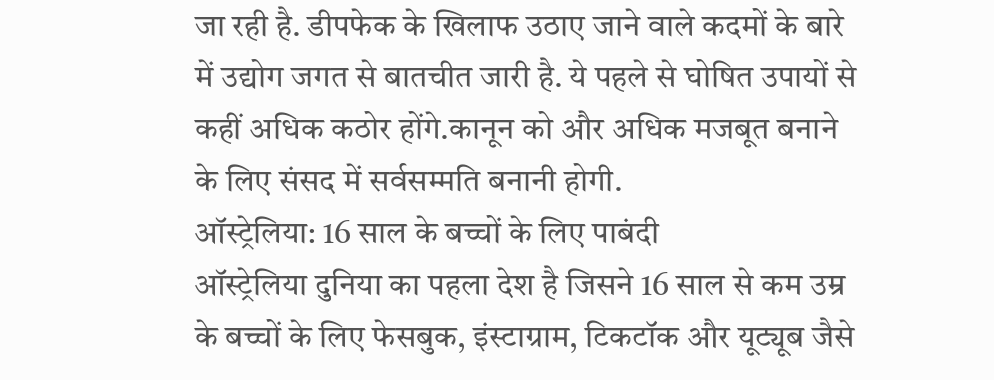जा रही है. डीपफेक के खिलाफ उठाए जाने वाले कदमों के बारे में उद्योग जगत से बातचीत जारी है. ये पहले से घोषित उपायों से कहीं अधिक कठोर होंगे.कानून को और अधिक मजबूत बनाने के लिए संसद में सर्वसम्मति बनानी होगी.
ऑस्ट्रेलिया: 16 साल के बच्चों के लिए पाबंदी
ऑस्ट्रेलिया दुनिया का पहला देश है जिसने 16 साल से कम उम्र के बच्चों के लिए फेसबुक, इंस्टाग्राम, टिकटॉक और यूट्यूब जैसे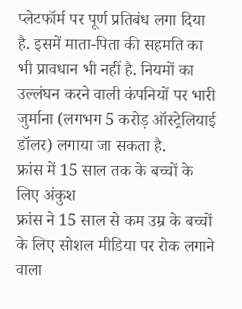प्लेटफॉर्म पर पूर्ण प्रतिबंध लगा दिया है. इसमें माता-पिता की सहमति का भी प्रावधान भी नहीं है. नियमों का उल्लंघन करने वाली कंपनियों पर भारी जुर्माना (लगभग 5 करोड़ ऑस्ट्रेलियाई डॉलर) लगाया जा सकता है.
फ्रांस में 15 साल तक के बच्चों के लिए अंकुश
फ्रांस ने 15 साल से कम उम्र के बच्चों के लिए सोशल मीडिया पर रोक लगाने वाला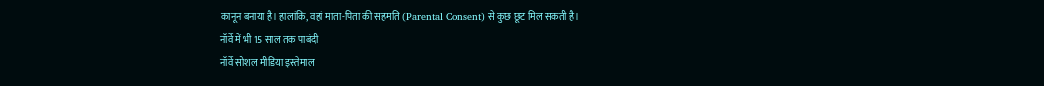कानून बनाया है। हालांकि, वहां माता-पिता की सहमति (Parental Consent) से कुछ छूट मिल सकती है।
नॉर्वे में भी 15 साल तक पाबंदी
नॉर्वे सोशल मीडिया इस्तेमाल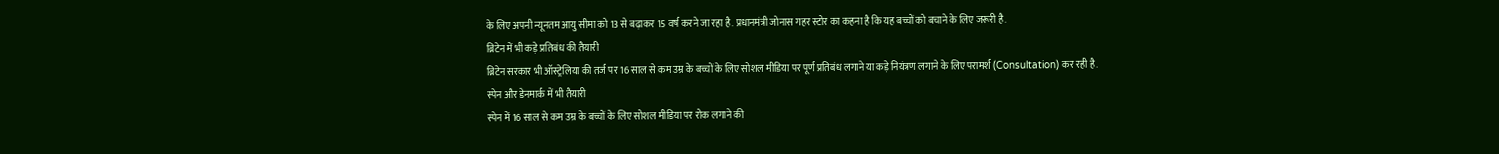के लिए अपनी न्यूनतम आयु सीमा को 13 से बढ़ाकर 15 वर्ष करने जा रहा है. प्रधानमंत्री जोनास गहर स्टोर का कहना है कि यह बच्चों को बचाने के लिए जरूरी है.
ब्रिटेन में भी कड़े प्रतिबंध की तैयारी
ब्रिटेन सरकार भी ऑस्ट्रेलिया की तर्ज पर 16 साल से कम उम्र के बच्चों के लिए सोशल मीडिया पर पूर्ण प्रतिबंध लगाने या कड़े नियंत्रण लगाने के लिए परामर्श (Consultation) कर रही है.
स्पेन और डेनमार्क में भी तैयारी
स्पेन में 16 साल से कम उम्र के बच्चों के लिए सोशल मीडिया पर रोक लगाने की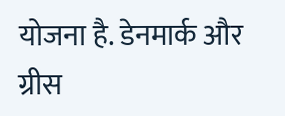योजना है. डेनमार्क और ग्रीस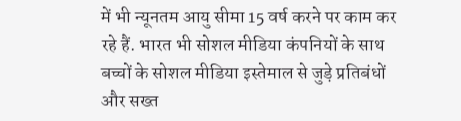में भी न्यूनतम आयु सीमा 15 वर्ष करने पर काम कर रहे हैं. भारत भी सोशल मीडिया कंपनियों के साथ बच्चों के सोशल मीडिया इस्तेमाल से जुड़े प्रतिबंधों और सख्त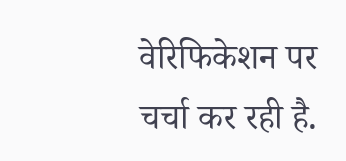वेरिफिकेशन पर चर्चा कर रही है.